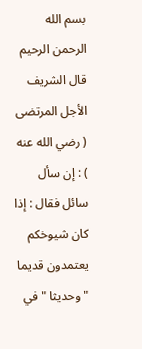بسم الله الرحمن الرحيم
قال الشريف الأجل المرتضى ( رضي الله عنه ) : إن سأل سائل فقال : إذا
كان شيوخكم يعتمدون قديما " وحديثا " في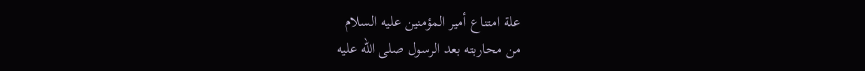علة امتناع أمير المؤمنين عليه السلام
من محاربته بعد الرسول صلى الله عليه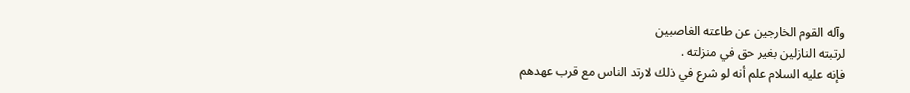وآله القوم الخارجين عن طاعته الغاصبين
لرتبته النازلين بغير حق في منزلته .
فإنه عليه السلام علم أنه لو شرع في ذلك لارتد الناس مع قرب عهدهم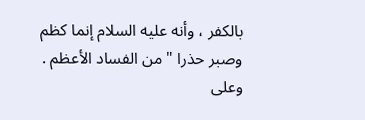بالكفر ، وأنه عليه السلام إنما كظم وصبر حذرا " من الفساد الأعظم .
وعلى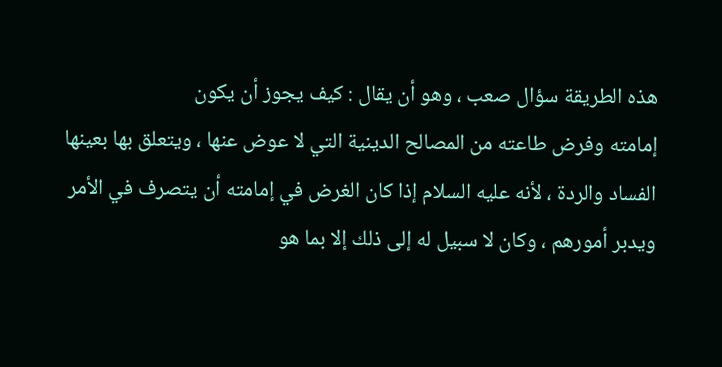هذه الطريقة سؤال صعب ، وهو أن يقال : كيف يجوز أن يكون
إمامته وفرض طاعته من المصالح الدينية التي لا عوض عنها ، ويتعلق بها بعينها
الفساد والردة ، لأنه عليه السلام إذا كان الغرض في إمامته أن يتصرف في الأمر
ويدبر أمورهم ، وكان لا سبيل له إلى ذلك إلا بما هو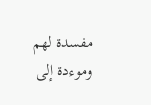مفسدة لهم وموءدة إلى